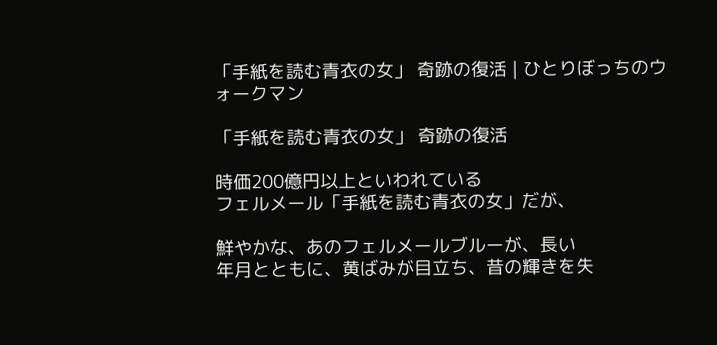「手紙を読む青衣の女」 奇跡の復活 | ひとりぼっちのウォークマン

「手紙を読む青衣の女」 奇跡の復活

時価200億円以上といわれている
フェルメール「手紙を読む青衣の女」だが、

鮮やかな、あのフェルメールブルーが、長い
年月とともに、黄ばみが目立ち、昔の輝きを失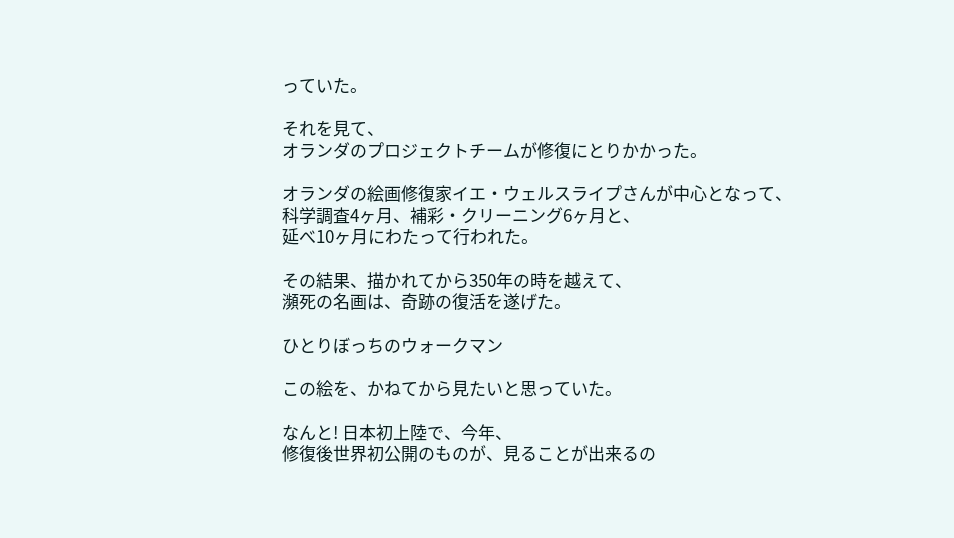っていた。

それを見て、
オランダのプロジェクトチームが修復にとりかかった。

オランダの絵画修復家イエ・ウェルスライプさんが中心となって、
科学調査4ヶ月、補彩・クリーニング6ヶ月と、
延べ10ヶ月にわたって行われた。

その結果、描かれてから350年の時を越えて、
瀕死の名画は、奇跡の復活を遂げた。

ひとりぼっちのウォークマン

この絵を、かねてから見たいと思っていた。

なんと! 日本初上陸で、今年、
修復後世界初公開のものが、見ることが出来るの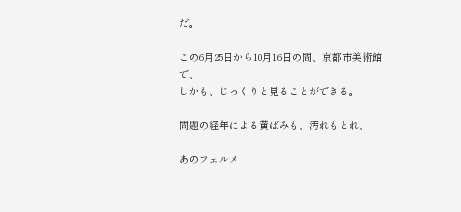だ。

この6月25日から10月16日の間、京都市美術館で、
しかも、じっくりと見ることができる。

問題の経年による黄ばみも、汚れもとれ、

あのフェルメ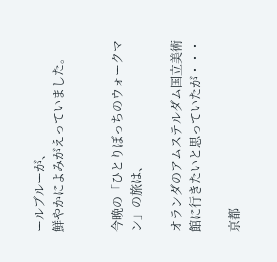ールブルーが、
鮮やかによみがえっていました。


今晩の「ひとりぼっちのウォークマン」の旅は、

オランダのアムステルダム国立美術館に行きたいと思っていたが・・・

京都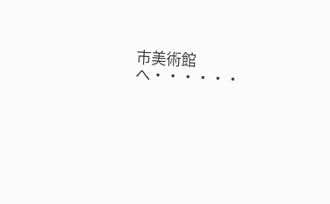市美術館へ・・・・・・